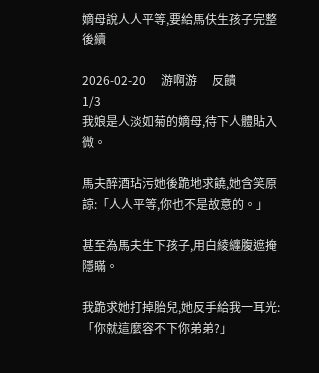嫡母說人人平等,要給馬伕生孩子完整後續

2026-02-20     游啊游     反饋
1/3
我娘是人淡如菊的嫡母,待下人體貼入微。

馬夫醉酒玷污她後跪地求饒,她含笑原諒:「人人平等,你也不是故意的。」

甚至為馬夫生下孩子,用白綾纏腹遮掩隱瞞。

我跪求她打掉胎兒,她反手給我一耳光:「你就這麼容不下你弟弟?」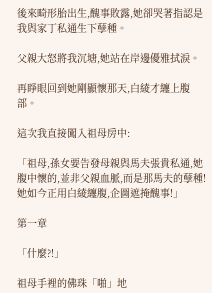後來畸形胎出生,醜事敗露,她卻哭著指認是我與家丁私通生下孽種。

父親大怒將我沉塘,她站在岸邊優雅拭淚。

再睜眼回到她剛顯懷那天,白綾才纏上腹部。

這次我直接闖入祖母房中:

「祖母,孫女要告發母親與馬夫張貴私通,她腹中懷的,並非父親血脈,而是那馬夫的孽種!她如今正用白綾纏腹,企圖遮掩醜事!」

第一章

「什麼?!」

祖母手裡的佛珠「啪」地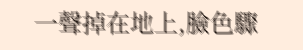一聲掉在地上,臉色驟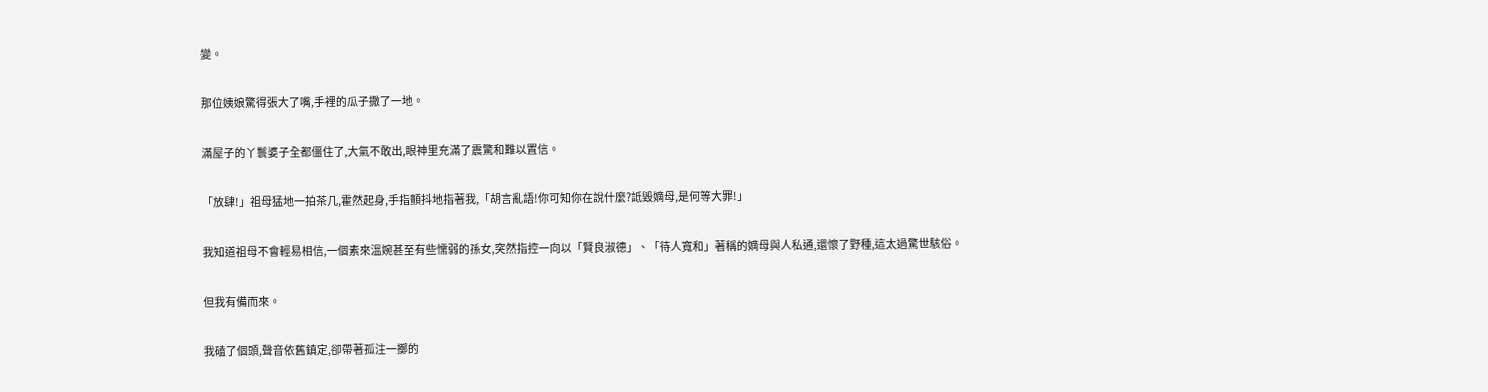變。

那位姨娘驚得張大了嘴,手裡的瓜子撒了一地。

滿屋子的丫鬟婆子全都僵住了,大氣不敢出,眼神里充滿了震驚和難以置信。

「放肆!」祖母猛地一拍茶几,霍然起身,手指顫抖地指著我,「胡言亂語!你可知你在說什麼?詆毀嫡母,是何等大罪!」

我知道祖母不會輕易相信,一個素來溫婉甚至有些懦弱的孫女,突然指控一向以「賢良淑德」、「待人寬和」著稱的嫡母與人私通,還懷了野種,這太過驚世駭俗。

但我有備而來。

我磕了個頭,聲音依舊鎮定,卻帶著孤注一擲的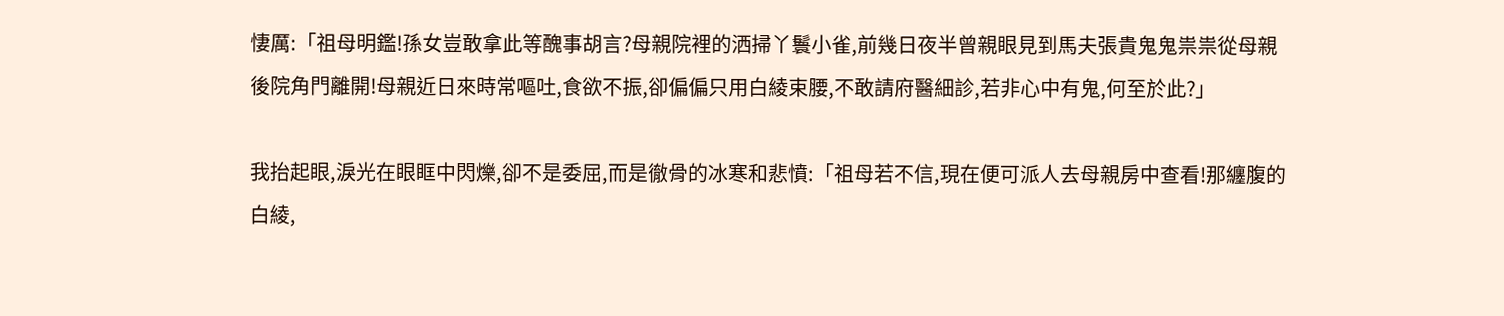悽厲:「祖母明鑑!孫女豈敢拿此等醜事胡言?母親院裡的洒掃丫鬟小雀,前幾日夜半曾親眼見到馬夫張貴鬼鬼祟祟從母親後院角門離開!母親近日來時常嘔吐,食欲不振,卻偏偏只用白綾束腰,不敢請府醫細診,若非心中有鬼,何至於此?」

我抬起眼,淚光在眼眶中閃爍,卻不是委屈,而是徹骨的冰寒和悲憤:「祖母若不信,現在便可派人去母親房中查看!那纏腹的白綾,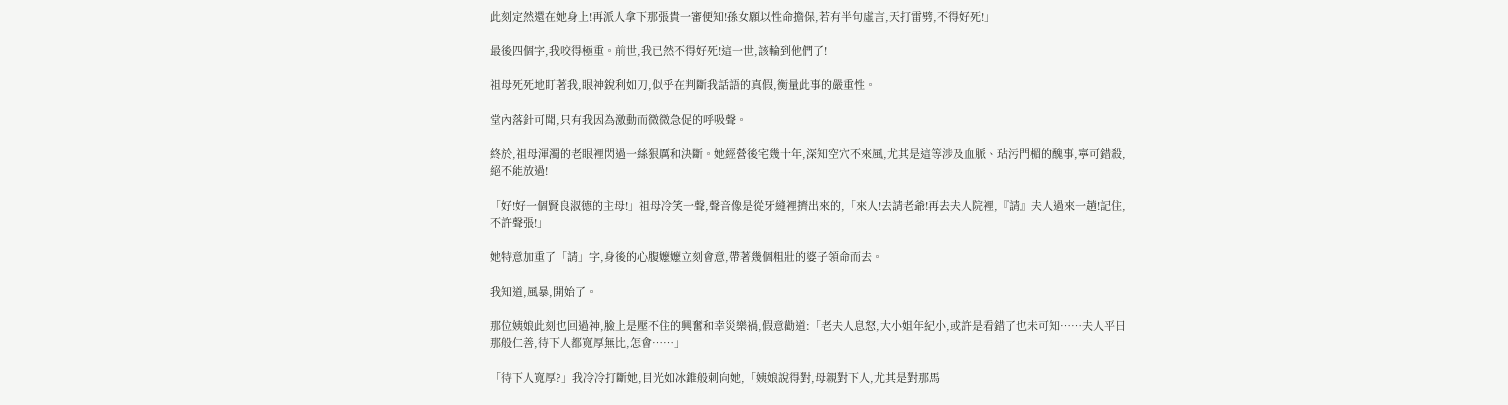此刻定然還在她身上!再派人拿下那張貴一審便知!孫女願以性命擔保,若有半句虛言,天打雷劈,不得好死!」

最後四個字,我咬得極重。前世,我已然不得好死!這一世,該輪到他們了!

祖母死死地盯著我,眼神銳利如刀,似乎在判斷我話語的真假,衡量此事的嚴重性。

堂內落針可聞,只有我因為激動而微微急促的呼吸聲。

終於,祖母渾濁的老眼裡閃過一絲狠厲和決斷。她經營後宅幾十年,深知空穴不來風,尤其是這等涉及血脈、玷污門楣的醜事,寧可錯殺,絕不能放過!

「好!好一個賢良淑德的主母!」祖母冷笑一聲,聲音像是從牙縫裡擠出來的,「來人!去請老爺!再去夫人院裡,『請』夫人過來一趟!記住,不許聲張!」

她特意加重了「請」字,身後的心腹嬤嬤立刻會意,帶著幾個粗壯的婆子領命而去。

我知道,風暴,開始了。

那位姨娘此刻也回過神,臉上是壓不住的興奮和幸災樂禍,假意勸道:「老夫人息怒,大小姐年紀小,或許是看錯了也未可知……夫人平日那般仁善,待下人都寬厚無比,怎會……」

「待下人寬厚?」我冷冷打斷她,目光如冰錐般刺向她,「姨娘說得對,母親對下人,尤其是對那馬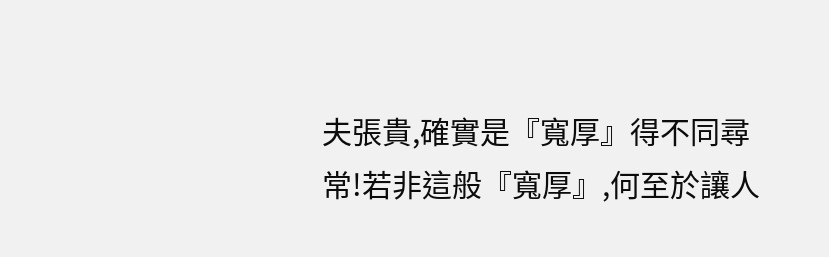夫張貴,確實是『寬厚』得不同尋常!若非這般『寬厚』,何至於讓人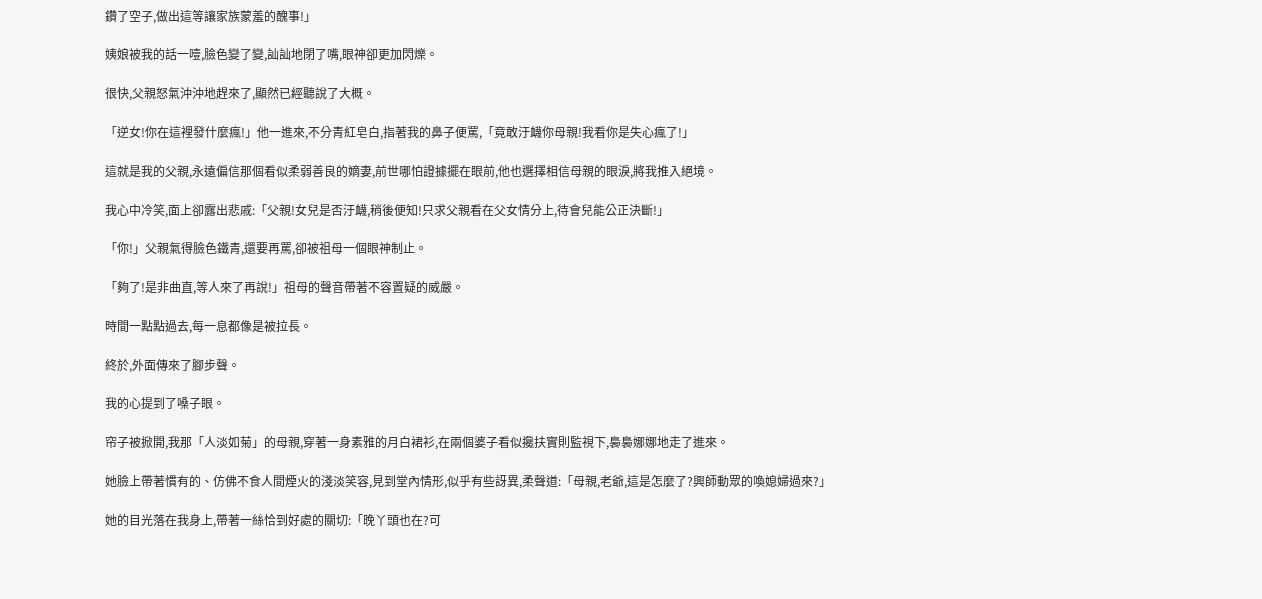鑽了空子,做出這等讓家族蒙羞的醜事!」

姨娘被我的話一噎,臉色變了變,訕訕地閉了嘴,眼神卻更加閃爍。

很快,父親怒氣沖沖地趕來了,顯然已經聽說了大概。

「逆女!你在這裡發什麼瘋!」他一進來,不分青紅皂白,指著我的鼻子便罵,「竟敢汙衊你母親!我看你是失心瘋了!」

這就是我的父親,永遠偏信那個看似柔弱善良的嫡妻,前世哪怕證據擺在眼前,他也選擇相信母親的眼淚,將我推入絕境。

我心中冷笑,面上卻露出悲戚:「父親!女兒是否汙衊,稍後便知!只求父親看在父女情分上,待會兒能公正決斷!」

「你!」父親氣得臉色鐵青,還要再罵,卻被祖母一個眼神制止。

「夠了!是非曲直,等人來了再說!」祖母的聲音帶著不容置疑的威嚴。

時間一點點過去,每一息都像是被拉長。

終於,外面傳來了腳步聲。

我的心提到了嗓子眼。

帘子被掀開,我那「人淡如菊」的母親,穿著一身素雅的月白裙衫,在兩個婆子看似攙扶實則監視下,裊裊娜娜地走了進來。

她臉上帶著慣有的、仿佛不食人間煙火的淺淡笑容,見到堂內情形,似乎有些訝異,柔聲道:「母親,老爺,這是怎麼了?興師動眾的喚媳婦過來?」

她的目光落在我身上,帶著一絲恰到好處的關切:「晚丫頭也在?可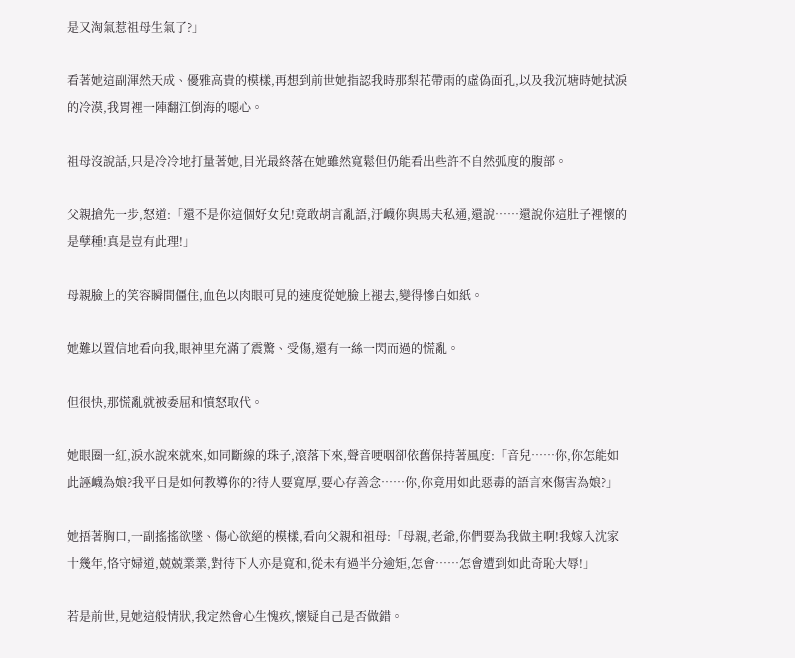是又淘氣惹祖母生氣了?」

看著她這副渾然天成、優雅高貴的模樣,再想到前世她指認我時那梨花帶雨的虛偽面孔,以及我沉塘時她拭淚的冷漠,我胃裡一陣翻江倒海的噁心。

祖母沒說話,只是冷冷地打量著她,目光最終落在她雖然寬鬆但仍能看出些許不自然弧度的腹部。

父親搶先一步,怒道:「還不是你這個好女兒!竟敢胡言亂語,汙衊你與馬夫私通,還說……還說你這肚子裡懷的是孽種!真是豈有此理!」

母親臉上的笑容瞬間僵住,血色以肉眼可見的速度從她臉上褪去,變得慘白如紙。

她難以置信地看向我,眼神里充滿了震驚、受傷,還有一絲一閃而過的慌亂。

但很快,那慌亂就被委屈和憤怒取代。

她眼圈一紅,淚水說來就來,如同斷線的珠子,滾落下來,聲音哽咽卻依舊保持著風度:「音兒……你,你怎能如此誣衊為娘?我平日是如何教導你的?待人要寬厚,要心存善念……你,你竟用如此惡毒的語言來傷害為娘?」

她捂著胸口,一副搖搖欲墜、傷心欲絕的模樣,看向父親和祖母:「母親,老爺,你們要為我做主啊!我嫁入沈家十幾年,恪守婦道,兢兢業業,對待下人亦是寬和,從未有過半分逾矩,怎會……怎會遭到如此奇恥大辱!」

若是前世,見她這般情狀,我定然會心生愧疚,懷疑自己是否做錯。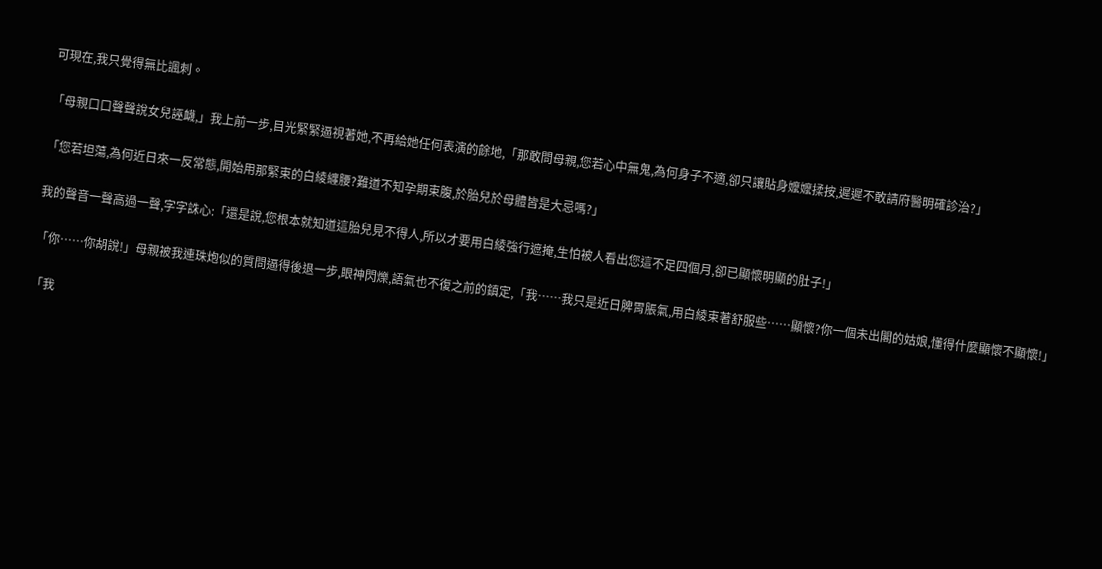可現在,我只覺得無比諷刺。

「母親口口聲聲說女兒誣衊,」我上前一步,目光緊緊逼視著她,不再給她任何表演的餘地,「那敢問母親,您若心中無鬼,為何身子不適,卻只讓貼身嬤嬤揉按,遲遲不敢請府醫明確診治?」

「您若坦蕩,為何近日來一反常態,開始用那緊束的白綾纏腰?難道不知孕期束腹,於胎兒於母體皆是大忌嗎?」

我的聲音一聲高過一聲,字字誅心:「還是說,您根本就知道這胎兒見不得人,所以才要用白綾強行遮掩,生怕被人看出您這不足四個月,卻已顯懷明顯的肚子!」

「你……你胡說!」母親被我連珠炮似的質問逼得後退一步,眼神閃爍,語氣也不復之前的鎮定,「我……我只是近日脾胃脹氣,用白綾束著舒服些……顯懷?你一個未出閣的姑娘,懂得什麼顯懷不顯懷!」

「我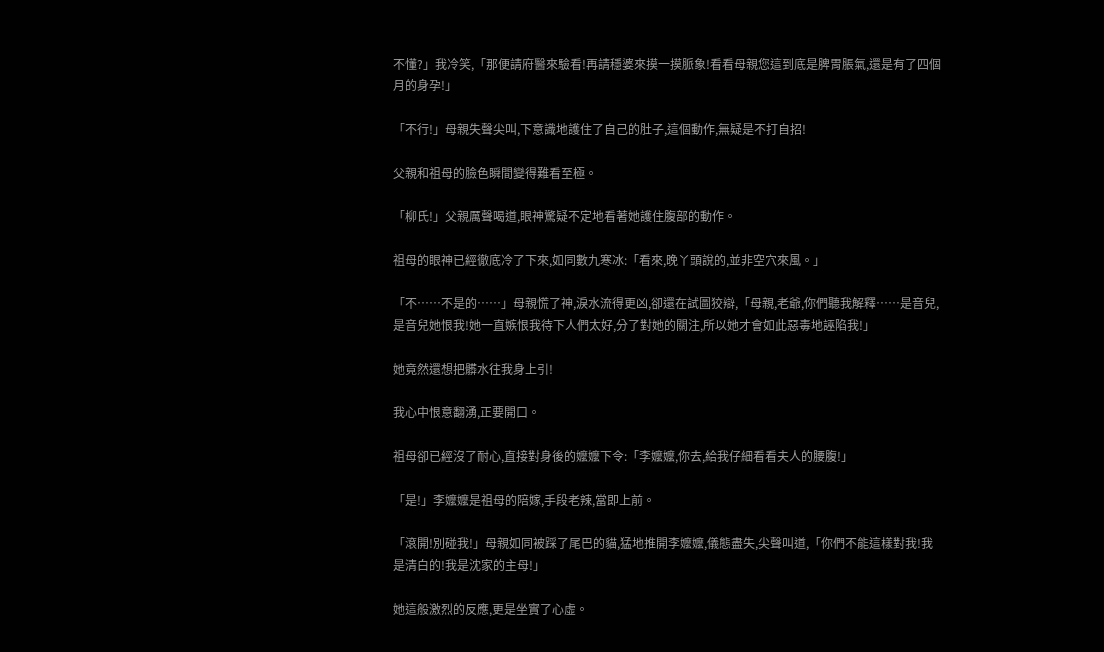不懂?」我冷笑,「那便請府醫來驗看!再請穩婆來摸一摸脈象!看看母親您這到底是脾胃脹氣,還是有了四個月的身孕!」

「不行!」母親失聲尖叫,下意識地護住了自己的肚子,這個動作,無疑是不打自招!

父親和祖母的臉色瞬間變得難看至極。

「柳氏!」父親厲聲喝道,眼神驚疑不定地看著她護住腹部的動作。

祖母的眼神已經徹底冷了下來,如同數九寒冰:「看來,晚丫頭說的,並非空穴來風。」

「不……不是的……」母親慌了神,淚水流得更凶,卻還在試圖狡辯,「母親,老爺,你們聽我解釋……是音兒,是音兒她恨我!她一直嫉恨我待下人們太好,分了對她的關注,所以她才會如此惡毒地誣陷我!」

她竟然還想把髒水往我身上引!

我心中恨意翻湧,正要開口。

祖母卻已經沒了耐心,直接對身後的嬤嬤下令:「李嬤嬤,你去,給我仔細看看夫人的腰腹!」

「是!」李嬤嬤是祖母的陪嫁,手段老辣,當即上前。

「滾開!別碰我!」母親如同被踩了尾巴的貓,猛地推開李嬤嬤,儀態盡失,尖聲叫道,「你們不能這樣對我!我是清白的!我是沈家的主母!」

她這般激烈的反應,更是坐實了心虛。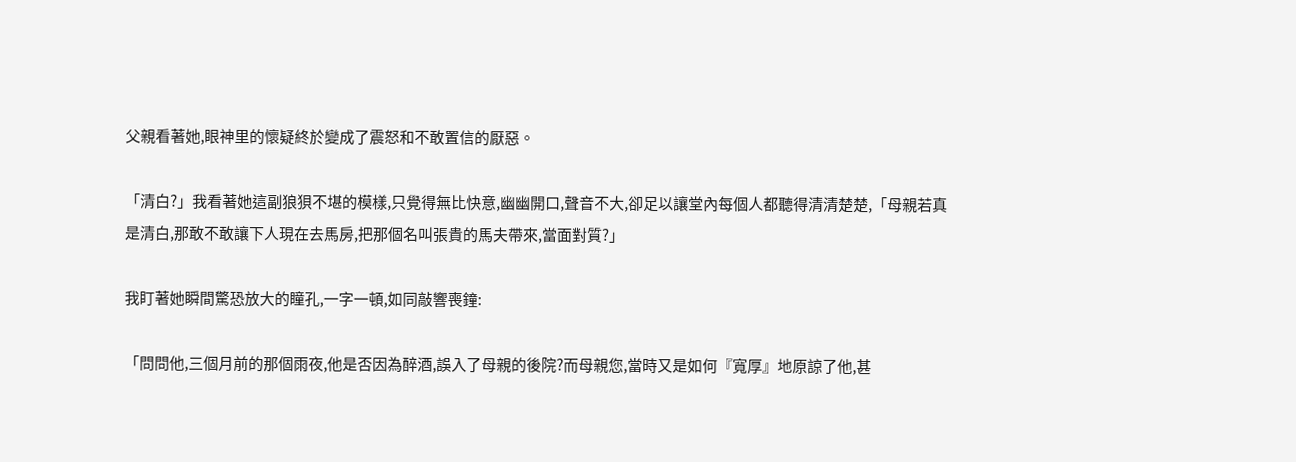父親看著她,眼神里的懷疑終於變成了震怒和不敢置信的厭惡。

「清白?」我看著她這副狼狽不堪的模樣,只覺得無比快意,幽幽開口,聲音不大,卻足以讓堂內每個人都聽得清清楚楚,「母親若真是清白,那敢不敢讓下人現在去馬房,把那個名叫張貴的馬夫帶來,當面對質?」

我盯著她瞬間驚恐放大的瞳孔,一字一頓,如同敲響喪鐘:

「問問他,三個月前的那個雨夜,他是否因為醉酒,誤入了母親的後院?而母親您,當時又是如何『寬厚』地原諒了他,甚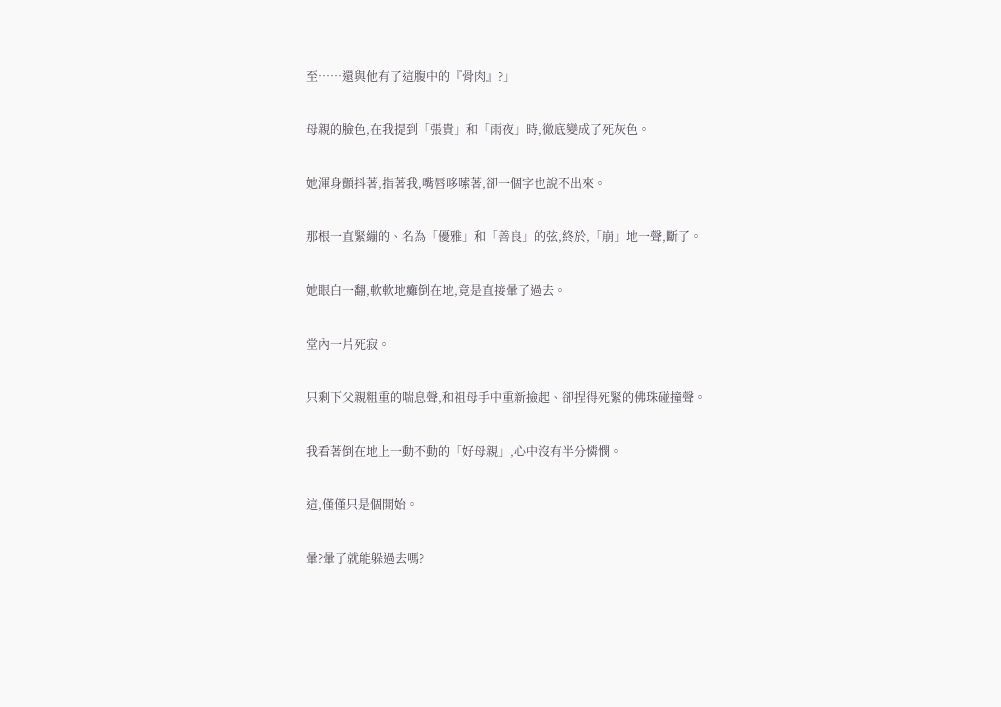至……還與他有了這腹中的『骨肉』?」

母親的臉色,在我提到「張貴」和「雨夜」時,徹底變成了死灰色。

她渾身顫抖著,指著我,嘴唇哆嗦著,卻一個字也說不出來。

那根一直緊繃的、名為「優雅」和「善良」的弦,終於,「崩」地一聲,斷了。

她眼白一翻,軟軟地癱倒在地,竟是直接暈了過去。

堂內一片死寂。

只剩下父親粗重的喘息聲,和祖母手中重新撿起、卻捏得死緊的佛珠碰撞聲。

我看著倒在地上一動不動的「好母親」,心中沒有半分憐憫。

這,僅僅只是個開始。

暈?暈了就能躲過去嗎?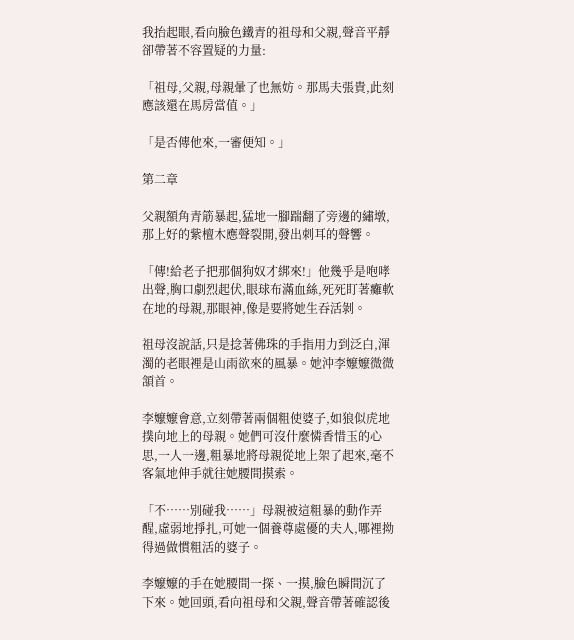我抬起眼,看向臉色鐵青的祖母和父親,聲音平靜卻帶著不容置疑的力量:

「祖母,父親,母親暈了也無妨。那馬夫張貴,此刻應該還在馬房當值。」

「是否傳他來,一審便知。」

第二章

父親額角青筋暴起,猛地一腳踹翻了旁邊的繡墩,那上好的紫檀木應聲裂開,發出刺耳的聲響。

「傳!給老子把那個狗奴才綁來!」他幾乎是咆哮出聲,胸口劇烈起伏,眼球布滿血絲,死死盯著癱軟在地的母親,那眼神,像是要將她生吞活剝。

祖母沒說話,只是捻著佛珠的手指用力到泛白,渾濁的老眼裡是山雨欲來的風暴。她沖李嬤嬤微微頷首。

李嬤嬤會意,立刻帶著兩個粗使婆子,如狼似虎地撲向地上的母親。她們可沒什麼憐香惜玉的心思,一人一邊,粗暴地將母親從地上架了起來,毫不客氣地伸手就往她腰間摸索。

「不……別碰我……」母親被這粗暴的動作弄醒,虛弱地掙扎,可她一個養尊處優的夫人,哪裡拗得過做慣粗活的婆子。

李嬤嬤的手在她腰間一探、一摸,臉色瞬間沉了下來。她回頭,看向祖母和父親,聲音帶著確認後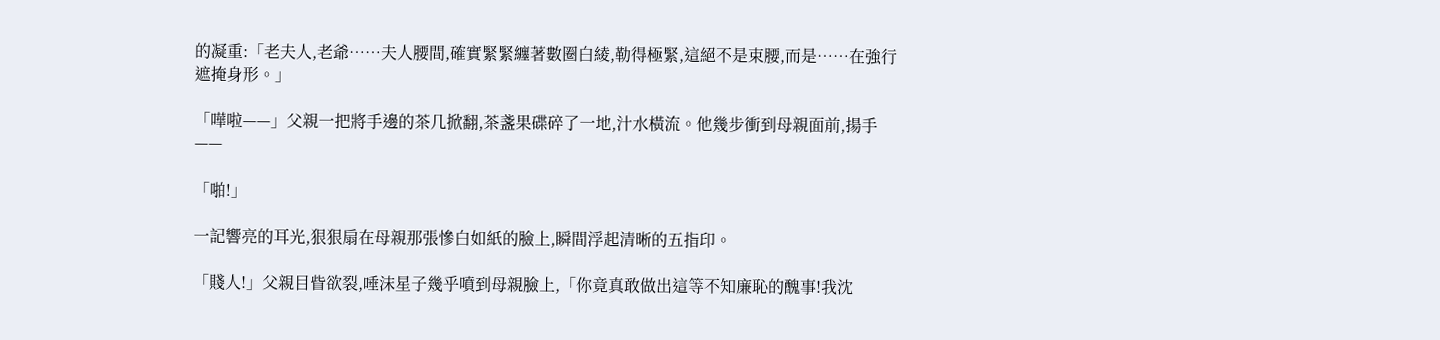的凝重:「老夫人,老爺……夫人腰間,確實緊緊纏著數圈白綾,勒得極緊,這絕不是束腰,而是……在強行遮掩身形。」

「嘩啦——」父親一把將手邊的茶几掀翻,茶盞果碟碎了一地,汁水橫流。他幾步衝到母親面前,揚手——

「啪!」

一記響亮的耳光,狠狠扇在母親那張慘白如紙的臉上,瞬間浮起清晰的五指印。

「賤人!」父親目眥欲裂,唾沫星子幾乎噴到母親臉上,「你竟真敢做出這等不知廉恥的醜事!我沈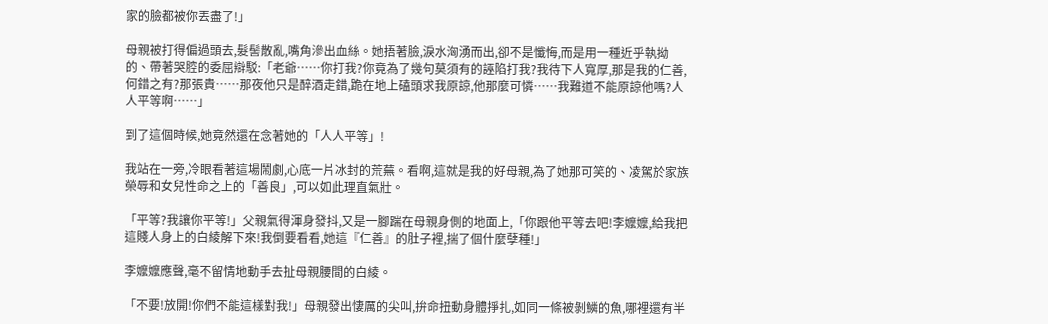家的臉都被你丟盡了!」

母親被打得偏過頭去,髮髻散亂,嘴角滲出血絲。她捂著臉,淚水洶湧而出,卻不是懺悔,而是用一種近乎執拗的、帶著哭腔的委屈辯駁:「老爺……你打我?你竟為了幾句莫須有的誣陷打我?我待下人寬厚,那是我的仁善,何錯之有?那張貴……那夜他只是醉酒走錯,跪在地上磕頭求我原諒,他那麼可憐……我難道不能原諒他嗎?人人平等啊……」

到了這個時候,她竟然還在念著她的「人人平等」!

我站在一旁,冷眼看著這場鬧劇,心底一片冰封的荒蕪。看啊,這就是我的好母親,為了她那可笑的、凌駕於家族榮辱和女兒性命之上的「善良」,可以如此理直氣壯。

「平等?我讓你平等!」父親氣得渾身發抖,又是一腳踹在母親身側的地面上,「你跟他平等去吧!李嬤嬤,給我把這賤人身上的白綾解下來!我倒要看看,她這『仁善』的肚子裡,揣了個什麼孽種!」

李嬤嬤應聲,毫不留情地動手去扯母親腰間的白綾。

「不要!放開!你們不能這樣對我!」母親發出悽厲的尖叫,拚命扭動身體掙扎,如同一條被剝鱗的魚,哪裡還有半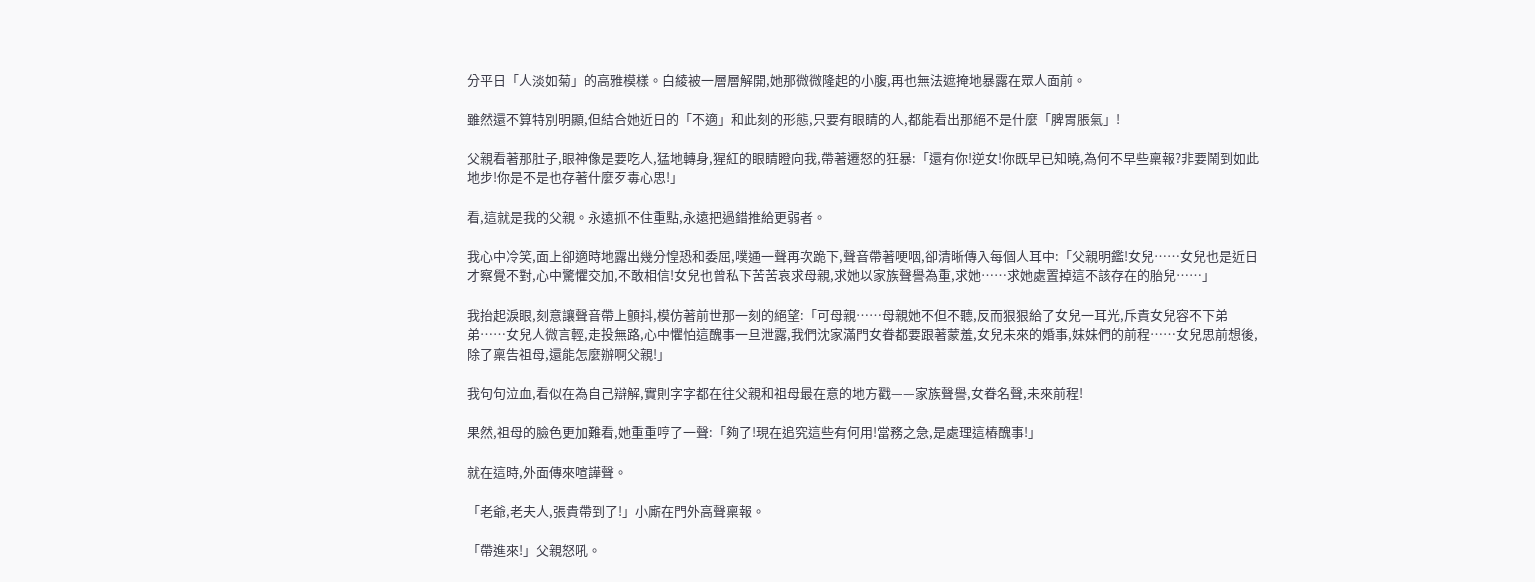分平日「人淡如菊」的高雅模樣。白綾被一層層解開,她那微微隆起的小腹,再也無法遮掩地暴露在眾人面前。

雖然還不算特別明顯,但結合她近日的「不適」和此刻的形態,只要有眼睛的人,都能看出那絕不是什麼「脾胃脹氣」!

父親看著那肚子,眼神像是要吃人,猛地轉身,猩紅的眼睛瞪向我,帶著遷怒的狂暴:「還有你!逆女!你既早已知曉,為何不早些稟報?非要鬧到如此地步!你是不是也存著什麼歹毒心思!」

看,這就是我的父親。永遠抓不住重點,永遠把過錯推給更弱者。

我心中冷笑,面上卻適時地露出幾分惶恐和委屈,噗通一聲再次跪下,聲音帶著哽咽,卻清晰傳入每個人耳中:「父親明鑑!女兒……女兒也是近日才察覺不對,心中驚懼交加,不敢相信!女兒也曾私下苦苦哀求母親,求她以家族聲譽為重,求她……求她處置掉這不該存在的胎兒……」

我抬起淚眼,刻意讓聲音帶上顫抖,模仿著前世那一刻的絕望:「可母親……母親她不但不聽,反而狠狠給了女兒一耳光,斥責女兒容不下弟弟……女兒人微言輕,走投無路,心中懼怕這醜事一旦泄露,我們沈家滿門女眷都要跟著蒙羞,女兒未來的婚事,妹妹們的前程……女兒思前想後,除了稟告祖母,還能怎麼辦啊父親!」

我句句泣血,看似在為自己辯解,實則字字都在往父親和祖母最在意的地方戳——家族聲譽,女眷名聲,未來前程!

果然,祖母的臉色更加難看,她重重哼了一聲:「夠了!現在追究這些有何用!當務之急,是處理這樁醜事!」

就在這時,外面傳來喧譁聲。

「老爺,老夫人,張貴帶到了!」小廝在門外高聲稟報。

「帶進來!」父親怒吼。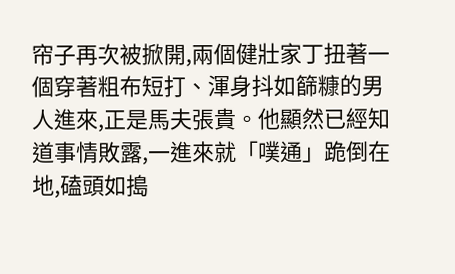帘子再次被掀開,兩個健壯家丁扭著一個穿著粗布短打、渾身抖如篩糠的男人進來,正是馬夫張貴。他顯然已經知道事情敗露,一進來就「噗通」跪倒在地,磕頭如搗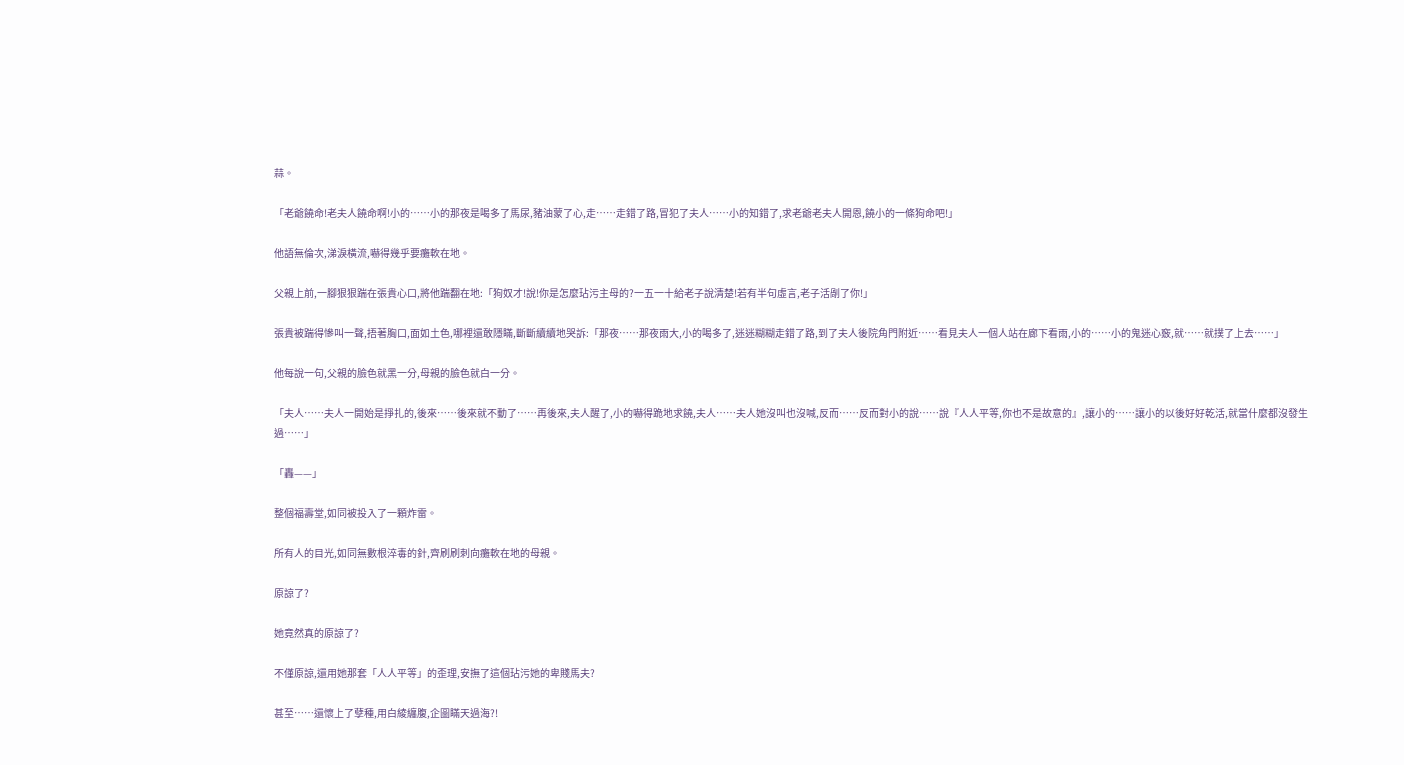蒜。

「老爺饒命!老夫人饒命啊!小的……小的那夜是喝多了馬尿,豬油蒙了心,走……走錯了路,冒犯了夫人……小的知錯了,求老爺老夫人開恩,饒小的一條狗命吧!」

他語無倫次,涕淚橫流,嚇得幾乎要癱軟在地。

父親上前,一腳狠狠踹在張貴心口,將他踹翻在地:「狗奴才!說!你是怎麼玷污主母的?一五一十給老子說清楚!若有半句虛言,老子活剮了你!」

張貴被踹得慘叫一聲,捂著胸口,面如土色,哪裡還敢隱瞞,斷斷續續地哭訴:「那夜……那夜雨大,小的喝多了,迷迷糊糊走錯了路,到了夫人後院角門附近……看見夫人一個人站在廊下看雨,小的……小的鬼迷心竅,就……就撲了上去……」

他每說一句,父親的臉色就黑一分,母親的臉色就白一分。

「夫人……夫人一開始是掙扎的,後來……後來就不動了……再後來,夫人醒了,小的嚇得跪地求饒,夫人……夫人她沒叫也沒喊,反而……反而對小的說……說『人人平等,你也不是故意的』,讓小的……讓小的以後好好乾活,就當什麼都沒發生過……」

「轟——」

整個福壽堂,如同被投入了一顆炸雷。

所有人的目光,如同無數根淬毒的針,齊刷刷刺向癱軟在地的母親。

原諒了?

她竟然真的原諒了?

不僅原諒,還用她那套「人人平等」的歪理,安撫了這個玷污她的卑賤馬夫?

甚至……還懷上了孽種,用白綾纏腹,企圖瞞天過海?!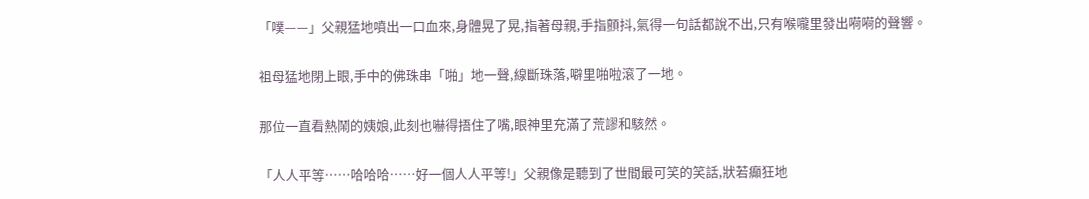「噗——」父親猛地噴出一口血來,身體晃了晃,指著母親,手指顫抖,氣得一句話都說不出,只有喉嚨里發出嗬嗬的聲響。

祖母猛地閉上眼,手中的佛珠串「啪」地一聲,線斷珠落,噼里啪啦滾了一地。

那位一直看熱鬧的姨娘,此刻也嚇得捂住了嘴,眼神里充滿了荒謬和駭然。

「人人平等……哈哈哈……好一個人人平等!」父親像是聽到了世間最可笑的笑話,狀若癲狂地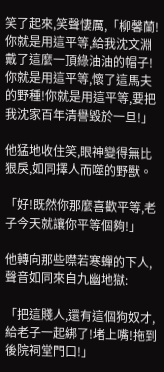笑了起來,笑聲悽厲,「柳馨蘭!你就是用這平等,給我沈文淵戴了這麼一頂綠油油的帽子!你就是用這平等,懷了這馬夫的野種!你就是用這平等,要把我沈家百年清譽毀於一旦!」

他猛地收住笑,眼神變得無比狠戾,如同擇人而噬的野獸。

「好!既然你那麼喜歡平等,老子今天就讓你平等個夠!」

他轉向那些噤若寒蟬的下人,聲音如同來自九幽地獄:

「把這賤人,還有這個狗奴才,給老子一起綁了!堵上嘴!拖到後院祠堂門口!」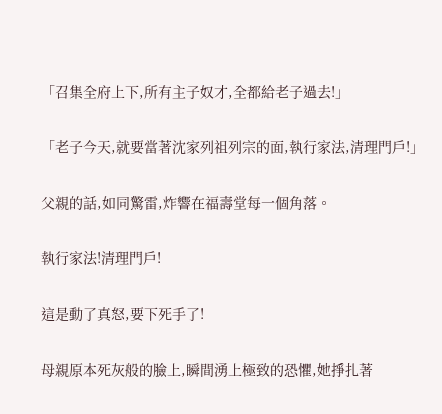「召集全府上下,所有主子奴才,全都給老子過去!」

「老子今天,就要當著沈家列祖列宗的面,執行家法,清理門戶!」

父親的話,如同驚雷,炸響在福壽堂每一個角落。

執行家法!清理門戶!

這是動了真怒,要下死手了!

母親原本死灰般的臉上,瞬間湧上極致的恐懼,她掙扎著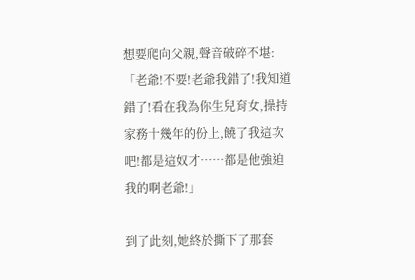想要爬向父親,聲音破碎不堪:「老爺!不要!老爺我錯了!我知道錯了!看在我為你生兒育女,操持家務十幾年的份上,饒了我這次吧!都是這奴才……都是他強迫我的啊老爺!」

到了此刻,她終於撕下了那套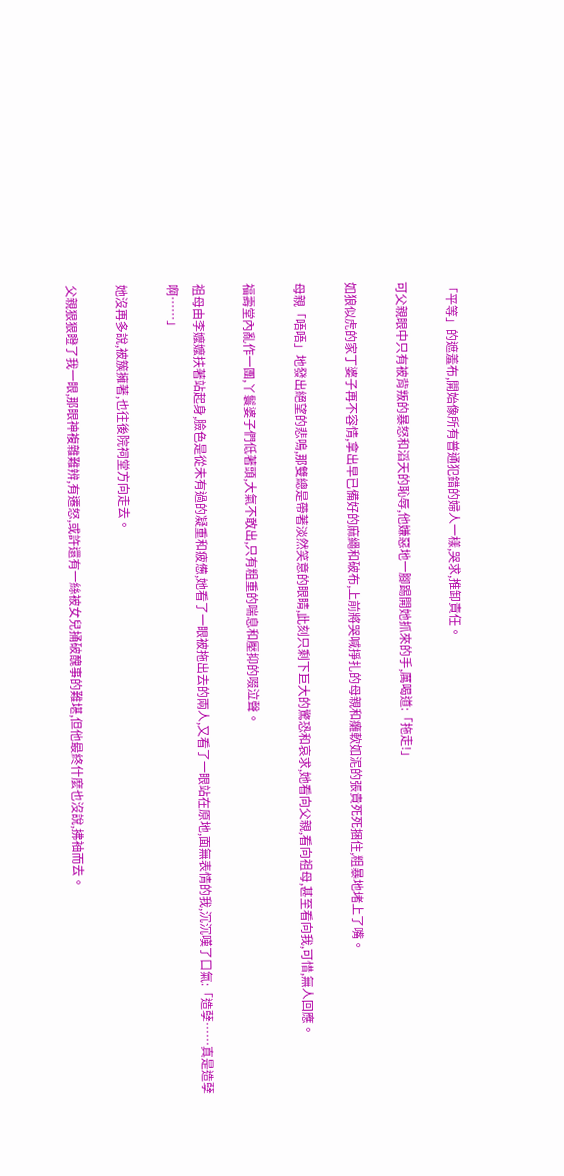「平等」的遮羞布,開始像所有普通犯錯的婦人一樣,哭求,推卸責任。

可父親眼中只有被背叛的暴怒和滔天的恥辱,他嫌惡地一腳踢開她抓來的手,厲喝道:「拖走!」

如狼似虎的家丁婆子再不容情,拿出早已備好的麻繩和破布,上前將哭喊掙扎的母親和癱軟如泥的張貴死死捆住,粗暴地堵上了嘴。

母親「唔唔」地發出絕望的悲鳴,那雙總是帶著淡然笑意的眼睛,此刻只剩下巨大的驚恐和哀求,她看向父親,看向祖母,甚至看向我,可惜,無人回應。

福壽堂內亂作一團,丫鬟婆子們低著頭,大氣不敢出,只有粗重的喘息和壓抑的啜泣聲。

祖母由李嬤嬤扶著站起身,臉色是從未有過的凝重和疲憊,她看了一眼被拖出去的兩人,又看了一眼站在原地,面無表情的我,沉沉嘆了口氣:「造孽……真是造孽啊……」

她沒再多說,被簇擁著,也往後院祠堂方向走去。

父親狠狠瞪了我一眼,那眼神複雜難辨,有遷怒,或許還有一絲被女兒捅破醜事的難堪,但他最終什麼也沒說,拂袖而去。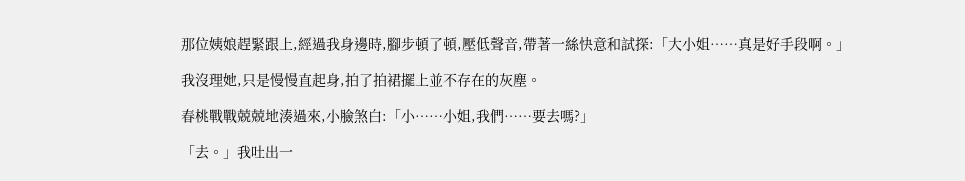那位姨娘趕緊跟上,經過我身邊時,腳步頓了頓,壓低聲音,帶著一絲快意和試探:「大小姐……真是好手段啊。」

我沒理她,只是慢慢直起身,拍了拍裙擺上並不存在的灰塵。

春桃戰戰兢兢地湊過來,小臉煞白:「小……小姐,我們……要去嗎?」

「去。」我吐出一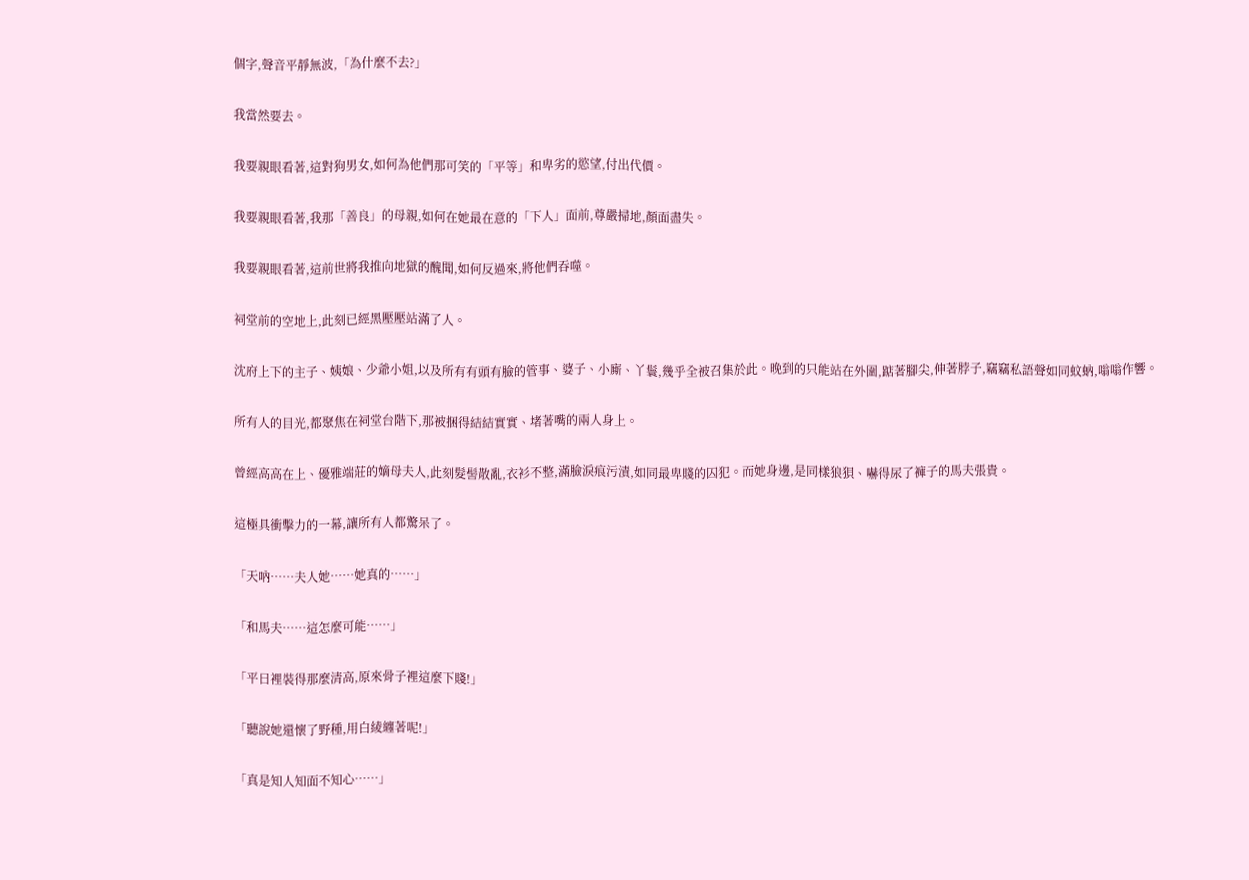個字,聲音平靜無波,「為什麼不去?」

我當然要去。

我要親眼看著,這對狗男女,如何為他們那可笑的「平等」和卑劣的慾望,付出代價。

我要親眼看著,我那「善良」的母親,如何在她最在意的「下人」面前,尊嚴掃地,顏面盡失。

我要親眼看著,這前世將我推向地獄的醜聞,如何反過來,將他們吞噬。

祠堂前的空地上,此刻已經黑壓壓站滿了人。

沈府上下的主子、姨娘、少爺小姐,以及所有有頭有臉的管事、婆子、小廝、丫鬟,幾乎全被召集於此。晚到的只能站在外圍,踮著腳尖,伸著脖子,竊竊私語聲如同蚊蚋,嗡嗡作響。

所有人的目光,都聚焦在祠堂台階下,那被捆得結結實實、堵著嘴的兩人身上。

曾經高高在上、優雅端莊的嫡母夫人,此刻髮髻散亂,衣衫不整,滿臉淚痕污漬,如同最卑賤的囚犯。而她身邊,是同樣狼狽、嚇得尿了褲子的馬夫張貴。

這極具衝擊力的一幕,讓所有人都驚呆了。

「天吶……夫人她……她真的……」

「和馬夫……這怎麼可能……」

「平日裡裝得那麼清高,原來骨子裡這麼下賤!」

「聽說她還懷了野種,用白綾纏著呢!」

「真是知人知面不知心……」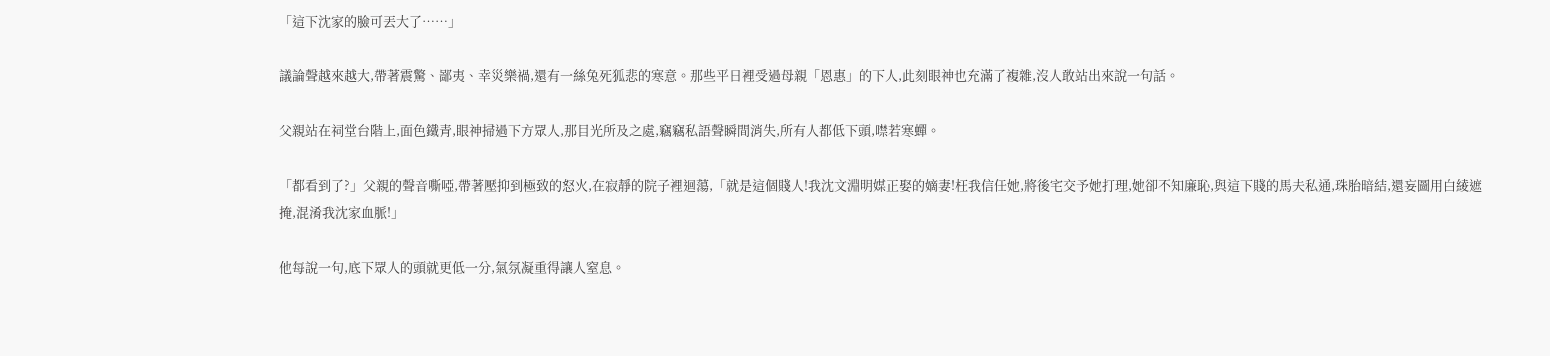「這下沈家的臉可丟大了……」

議論聲越來越大,帶著震驚、鄙夷、幸災樂禍,還有一絲兔死狐悲的寒意。那些平日裡受過母親「恩惠」的下人,此刻眼神也充滿了複雜,沒人敢站出來說一句話。

父親站在祠堂台階上,面色鐵青,眼神掃過下方眾人,那目光所及之處,竊竊私語聲瞬間消失,所有人都低下頭,噤若寒蟬。

「都看到了?」父親的聲音嘶啞,帶著壓抑到極致的怒火,在寂靜的院子裡迴蕩,「就是這個賤人!我沈文淵明媒正娶的嫡妻!枉我信任她,將後宅交予她打理,她卻不知廉恥,與這下賤的馬夫私通,珠胎暗結,還妄圖用白綾遮掩,混淆我沈家血脈!」

他每說一句,底下眾人的頭就更低一分,氣氛凝重得讓人窒息。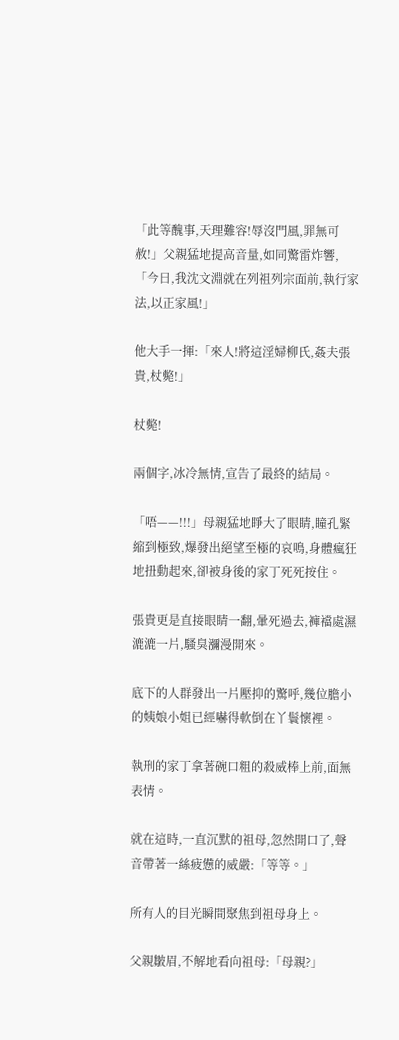「此等醜事,天理難容!辱沒門風,罪無可赦!」父親猛地提高音量,如同驚雷炸響,「今日,我沈文淵就在列祖列宗面前,執行家法,以正家風!」

他大手一揮:「來人!將這淫婦柳氏,姦夫張貴,杖斃!」

杖斃!

兩個字,冰冷無情,宣告了最終的結局。

「唔——!!!」母親猛地睜大了眼睛,瞳孔緊縮到極致,爆發出絕望至極的哀鳴,身體瘋狂地扭動起來,卻被身後的家丁死死按住。

張貴更是直接眼睛一翻,暈死過去,褲襠處濕漉漉一片,騷臭瀰漫開來。

底下的人群發出一片壓抑的驚呼,幾位膽小的姨娘小姐已經嚇得軟倒在丫鬟懷裡。

執刑的家丁拿著碗口粗的殺威棒上前,面無表情。

就在這時,一直沉默的祖母,忽然開口了,聲音帶著一絲疲憊的威嚴:「等等。」

所有人的目光瞬間聚焦到祖母身上。

父親皺眉,不解地看向祖母:「母親?」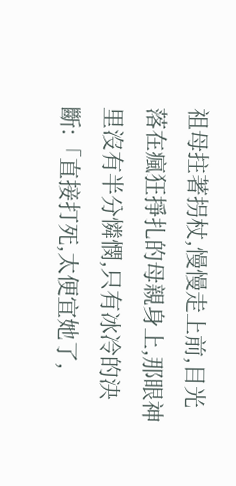祖母拄著拐杖,慢慢走上前,目光落在瘋狂掙扎的母親身上,那眼神里沒有半分憐憫,只有冰冷的決斷:「直接打死,太便宜她了,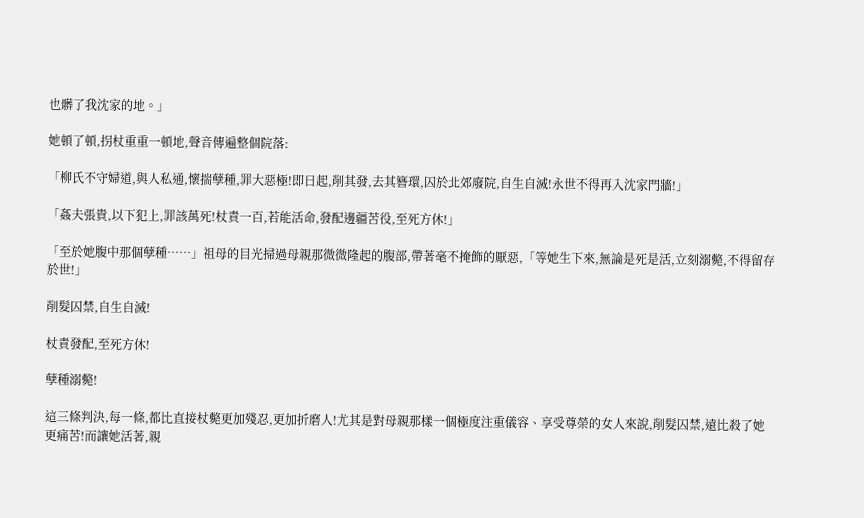也髒了我沈家的地。」

她頓了頓,拐杖重重一頓地,聲音傳遍整個院落:

「柳氏不守婦道,與人私通,懷揣孽種,罪大惡極!即日起,削其發,去其簪環,囚於北郊廢院,自生自滅!永世不得再入沈家門牆!」

「姦夫張貴,以下犯上,罪該萬死!杖責一百,若能活命,發配邊疆苦役,至死方休!」

「至於她腹中那個孽種……」祖母的目光掃過母親那微微隆起的腹部,帶著毫不掩飾的厭惡,「等她生下來,無論是死是活,立刻溺斃,不得留存於世!」

削髮囚禁,自生自滅!

杖責發配,至死方休!

孽種溺斃!

這三條判決,每一條,都比直接杖斃更加殘忍,更加折磨人!尤其是對母親那樣一個極度注重儀容、享受尊榮的女人來說,削髮囚禁,遠比殺了她更痛苦!而讓她活著,親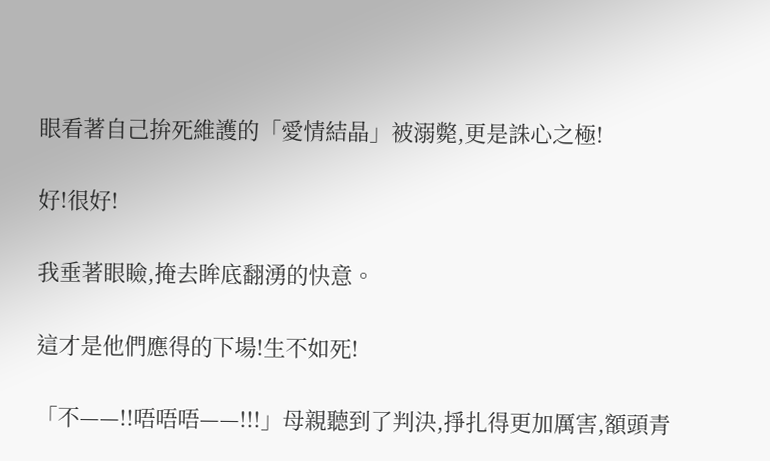眼看著自己拚死維護的「愛情結晶」被溺斃,更是誅心之極!

好!很好!

我垂著眼瞼,掩去眸底翻湧的快意。

這才是他們應得的下場!生不如死!

「不——!!唔唔唔——!!!」母親聽到了判決,掙扎得更加厲害,額頭青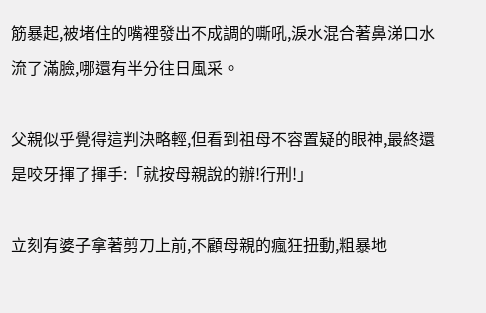筋暴起,被堵住的嘴裡發出不成調的嘶吼,淚水混合著鼻涕口水流了滿臉,哪還有半分往日風采。

父親似乎覺得這判決略輕,但看到祖母不容置疑的眼神,最終還是咬牙揮了揮手:「就按母親說的辦!行刑!」

立刻有婆子拿著剪刀上前,不顧母親的瘋狂扭動,粗暴地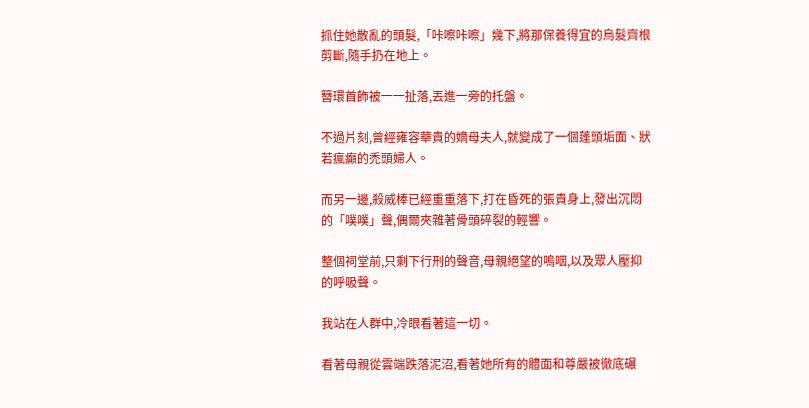抓住她散亂的頭髮,「咔嚓咔嚓」幾下,將那保養得宜的烏髮齊根剪斷,隨手扔在地上。

簪環首飾被一一扯落,丟進一旁的托盤。

不過片刻,曾經雍容華貴的嫡母夫人,就變成了一個蓬頭垢面、狀若瘋癲的禿頭婦人。

而另一邊,殺威棒已經重重落下,打在昏死的張貴身上,發出沉悶的「噗噗」聲,偶爾夾雜著骨頭碎裂的輕響。

整個祠堂前,只剩下行刑的聲音,母親絕望的嗚咽,以及眾人壓抑的呼吸聲。

我站在人群中,冷眼看著這一切。

看著母親從雲端跌落泥沼,看著她所有的體面和尊嚴被徹底碾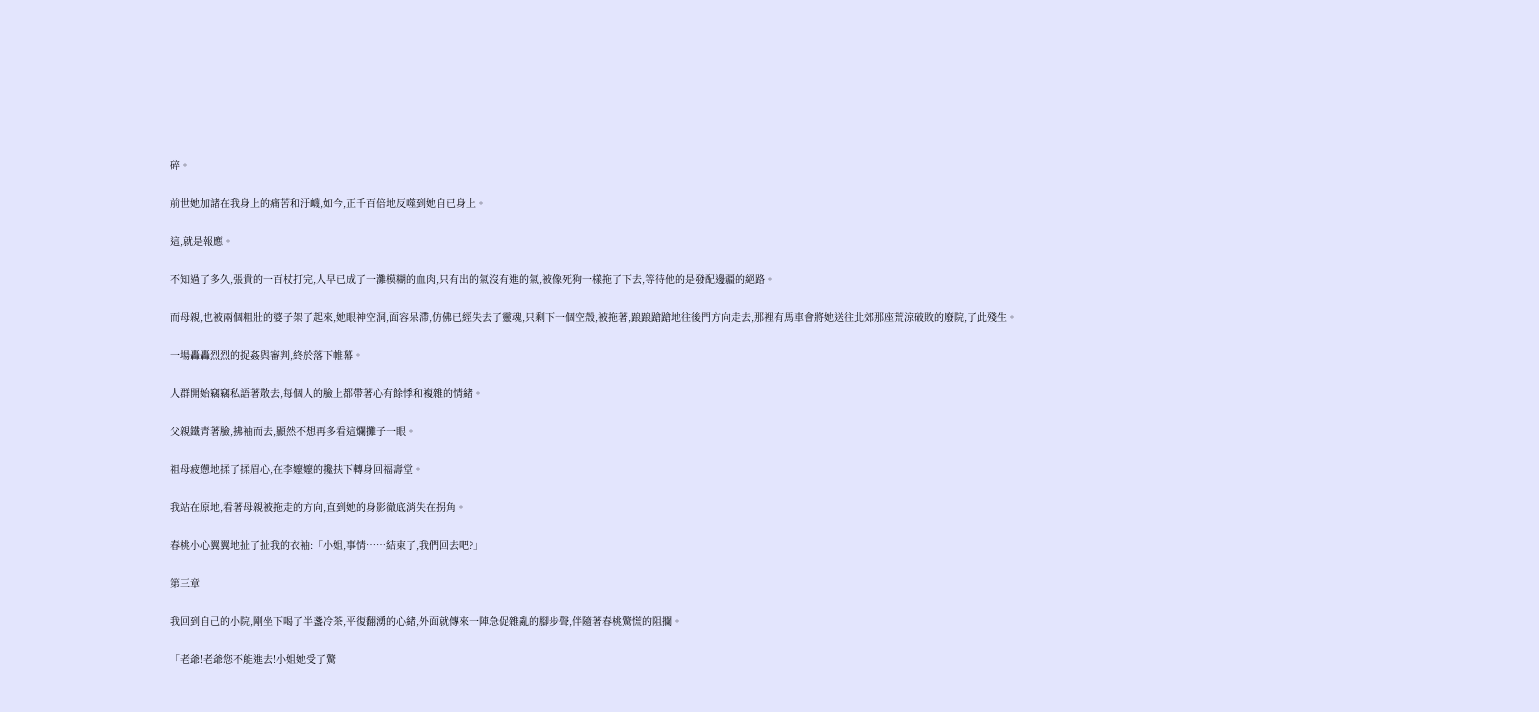碎。

前世她加諸在我身上的痛苦和汙衊,如今,正千百倍地反噬到她自已身上。

這,就是報應。

不知過了多久,張貴的一百杖打完,人早已成了一灘模糊的血肉,只有出的氣沒有進的氣,被像死狗一樣拖了下去,等待他的是發配邊疆的絕路。

而母親,也被兩個粗壯的婆子架了起來,她眼神空洞,面容呆滯,仿佛已經失去了靈魂,只剩下一個空殼,被拖著,踉踉蹌蹌地往後門方向走去,那裡有馬車會將她送往北郊那座荒涼破敗的廢院,了此殘生。

一場轟轟烈烈的捉姦與審判,終於落下帷幕。

人群開始竊竊私語著散去,每個人的臉上都帶著心有餘悸和複雜的情緒。

父親鐵青著臉,拂袖而去,顯然不想再多看這爛攤子一眼。

祖母疲憊地揉了揉眉心,在李嬤嬤的攙扶下轉身回福壽堂。

我站在原地,看著母親被拖走的方向,直到她的身影徹底消失在拐角。

春桃小心翼翼地扯了扯我的衣袖:「小姐,事情……結束了,我們回去吧?」

第三章

我回到自己的小院,剛坐下喝了半盞冷茶,平復翻湧的心緒,外面就傳來一陣急促雜亂的腳步聲,伴隨著春桃驚慌的阻攔。

「老爺!老爺您不能進去!小姐她受了驚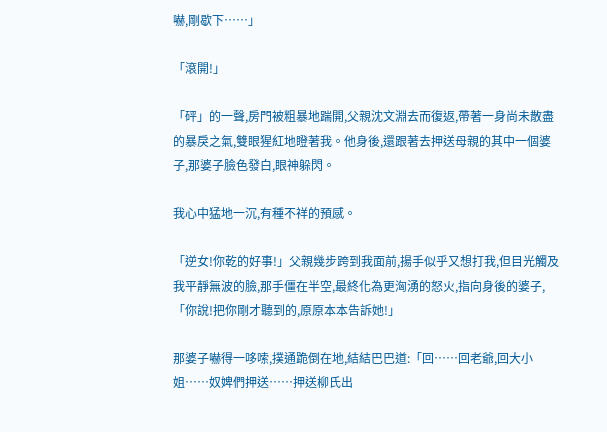嚇,剛歇下……」

「滾開!」

「砰」的一聲,房門被粗暴地踹開,父親沈文淵去而復返,帶著一身尚未散盡的暴戾之氣,雙眼猩紅地瞪著我。他身後,還跟著去押送母親的其中一個婆子,那婆子臉色發白,眼神躲閃。

我心中猛地一沉,有種不祥的預感。

「逆女!你乾的好事!」父親幾步跨到我面前,揚手似乎又想打我,但目光觸及我平靜無波的臉,那手僵在半空,最終化為更洶湧的怒火,指向身後的婆子,「你說!把你剛才聽到的,原原本本告訴她!」

那婆子嚇得一哆嗦,撲通跪倒在地,結結巴巴道:「回……回老爺,回大小姐……奴婢們押送……押送柳氏出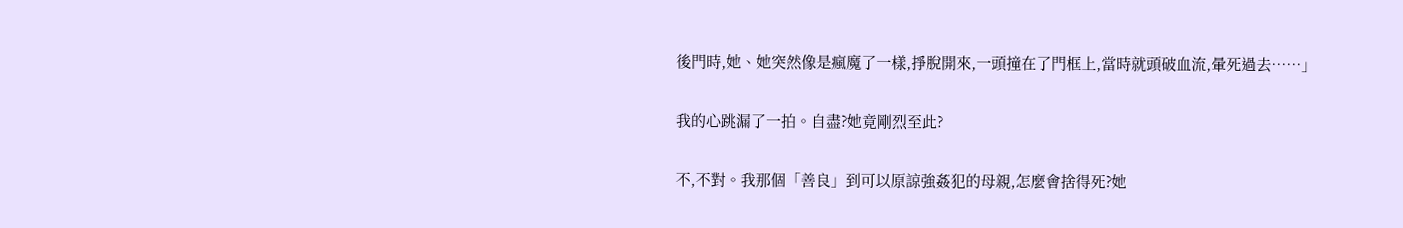後門時,她、她突然像是瘋魔了一樣,掙脫開來,一頭撞在了門框上,當時就頭破血流,暈死過去……」

我的心跳漏了一拍。自盡?她竟剛烈至此?

不,不對。我那個「善良」到可以原諒強姦犯的母親,怎麼會捨得死?她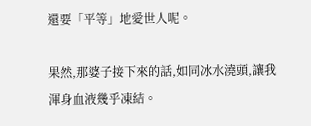還要「平等」地愛世人呢。

果然,那婆子接下來的話,如同冰水澆頭,讓我渾身血液幾乎凍結。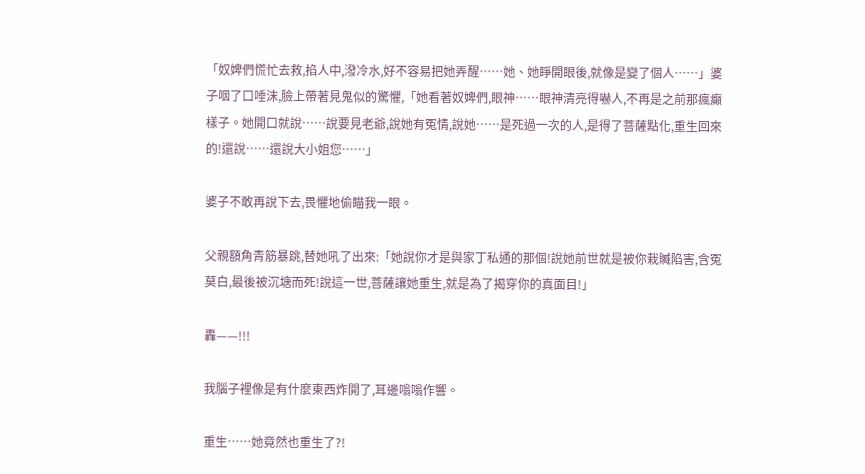「奴婢們慌忙去救,掐人中,潑冷水,好不容易把她弄醒……她、她睜開眼後,就像是變了個人……」婆子咽了口唾沫,臉上帶著見鬼似的驚懼,「她看著奴婢們,眼神……眼神清亮得嚇人,不再是之前那瘋癲樣子。她開口就說……說要見老爺,說她有冤情,說她……是死過一次的人,是得了菩薩點化,重生回來的!還說……還說大小姐您……」

婆子不敢再說下去,畏懼地偷瞄我一眼。

父親額角青筋暴跳,替她吼了出來:「她說你才是與家丁私通的那個!說她前世就是被你栽贓陷害,含冤莫白,最後被沉塘而死!說這一世,菩薩讓她重生,就是為了揭穿你的真面目!」

轟——!!!

我腦子裡像是有什麼東西炸開了,耳邊嗡嗡作響。

重生……她竟然也重生了?!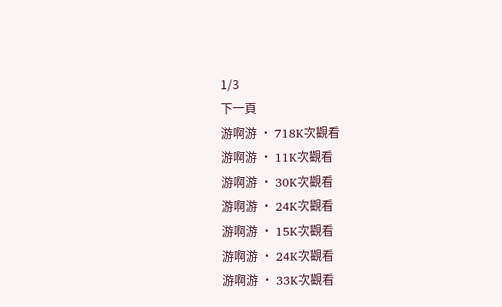1/3
下一頁
游啊游 • 718K次觀看
游啊游 • 11K次觀看
游啊游 • 30K次觀看
游啊游 • 24K次觀看
游啊游 • 15K次觀看
游啊游 • 24K次觀看
游啊游 • 33K次觀看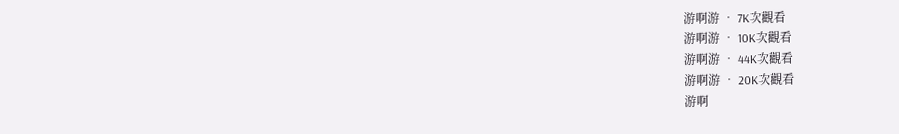游啊游 • 7K次觀看
游啊游 • 10K次觀看
游啊游 • 44K次觀看
游啊游 • 20K次觀看
游啊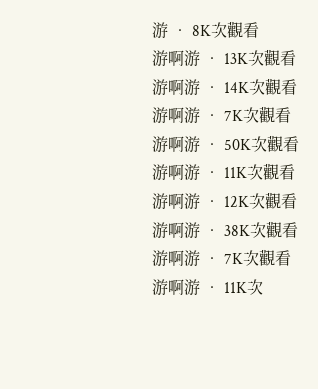游 • 8K次觀看
游啊游 • 13K次觀看
游啊游 • 14K次觀看
游啊游 • 7K次觀看
游啊游 • 50K次觀看
游啊游 • 11K次觀看
游啊游 • 12K次觀看
游啊游 • 38K次觀看
游啊游 • 7K次觀看
游啊游 • 11K次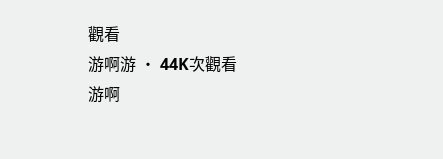觀看
游啊游 • 44K次觀看
游啊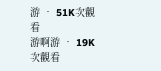游 • 51K次觀看
游啊游 • 19K次觀看